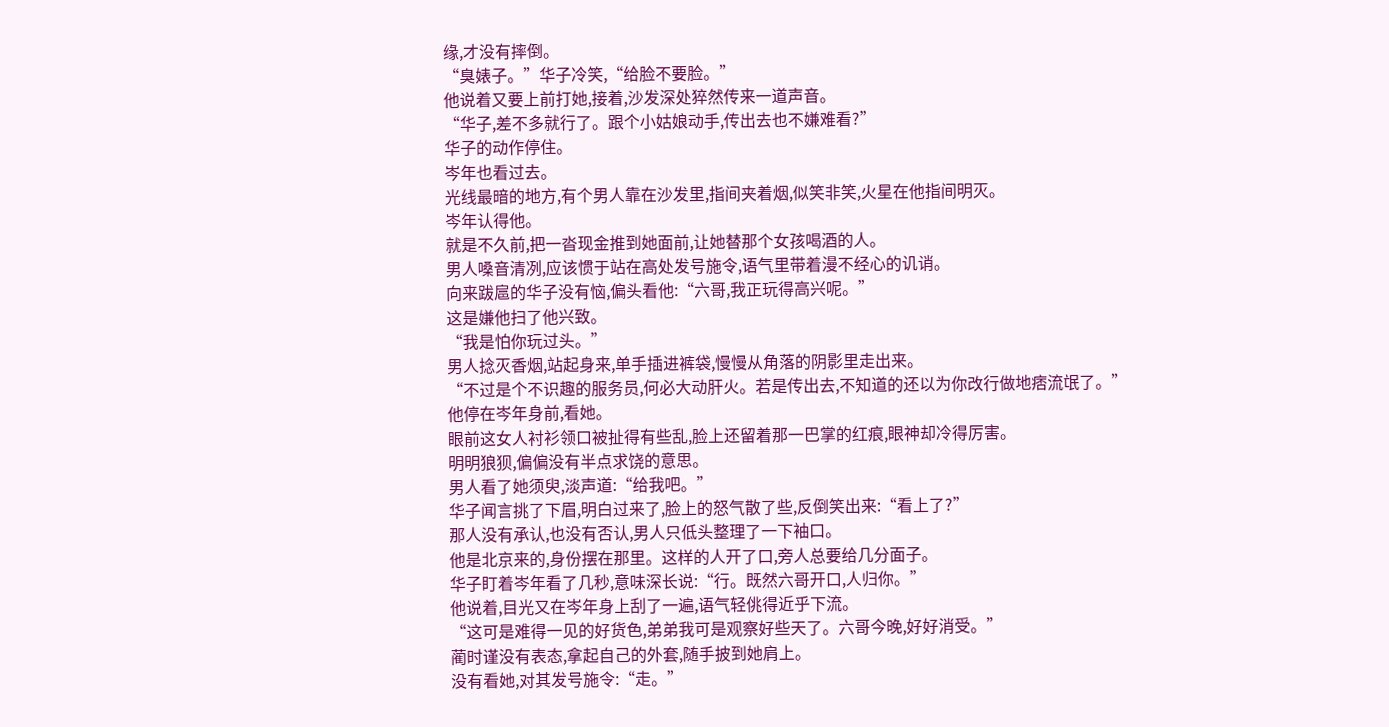缘,才没有摔倒。
“臭婊子。”华子冷笑,“给脸不要脸。”
他说着又要上前打她,接着,沙发深处猝然传来一道声音。
“华子,差不多就行了。跟个小姑娘动手,传出去也不嫌难看?”
华子的动作停住。
岑年也看过去。
光线最暗的地方,有个男人靠在沙发里,指间夹着烟,似笑非笑,火星在他指间明灭。
岑年认得他。
就是不久前,把一沓现金推到她面前,让她替那个女孩喝酒的人。
男人嗓音清冽,应该惯于站在高处发号施令,语气里带着漫不经心的讥诮。
向来跋扈的华子没有恼,偏头看他:“六哥,我正玩得高兴呢。”
这是嫌他扫了他兴致。
“我是怕你玩过头。”
男人捻灭香烟,站起身来,单手插进裤袋,慢慢从角落的阴影里走出来。
“不过是个不识趣的服务员,何必大动肝火。若是传出去,不知道的还以为你改行做地痞流氓了。”
他停在岑年身前,看她。
眼前这女人衬衫领口被扯得有些乱,脸上还留着那一巴掌的红痕,眼神却冷得厉害。
明明狼狈,偏偏没有半点求饶的意思。
男人看了她须臾,淡声道:“给我吧。”
华子闻言挑了下眉,明白过来了,脸上的怒气散了些,反倒笑出来:“看上了?”
那人没有承认,也没有否认,男人只低头整理了一下袖口。
他是北京来的,身份摆在那里。这样的人开了口,旁人总要给几分面子。
华子盯着岑年看了几秒,意味深长说:“行。既然六哥开口,人归你。”
他说着,目光又在岑年身上刮了一遍,语气轻佻得近乎下流。
“这可是难得一见的好货色,弟弟我可是观察好些天了。六哥今晚,好好消受。”
蔺时谨没有表态,拿起自己的外套,随手披到她肩上。
没有看她,对其发号施令:“走。”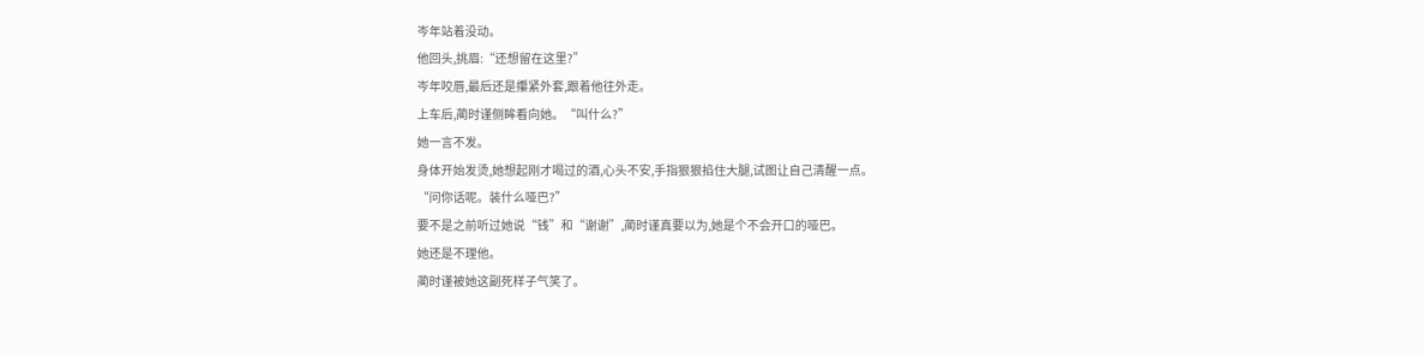岑年站着没动。
他回头,挑眉:“还想留在这里?”
岑年咬唇,最后还是攥紧外套,跟着他往外走。
上车后,蔺时谨侧眸看向她。“叫什么?”
她一言不发。
身体开始发烫,她想起刚才喝过的酒,心头不安,手指狠狠掐住大腿,试图让自己清醒一点。
“问你话呢。装什么哑巴?”
要不是之前听过她说“钱”和“谢谢”,蔺时谨真要以为,她是个不会开口的哑巴。
她还是不理他。
蔺时谨被她这副死样子气笑了。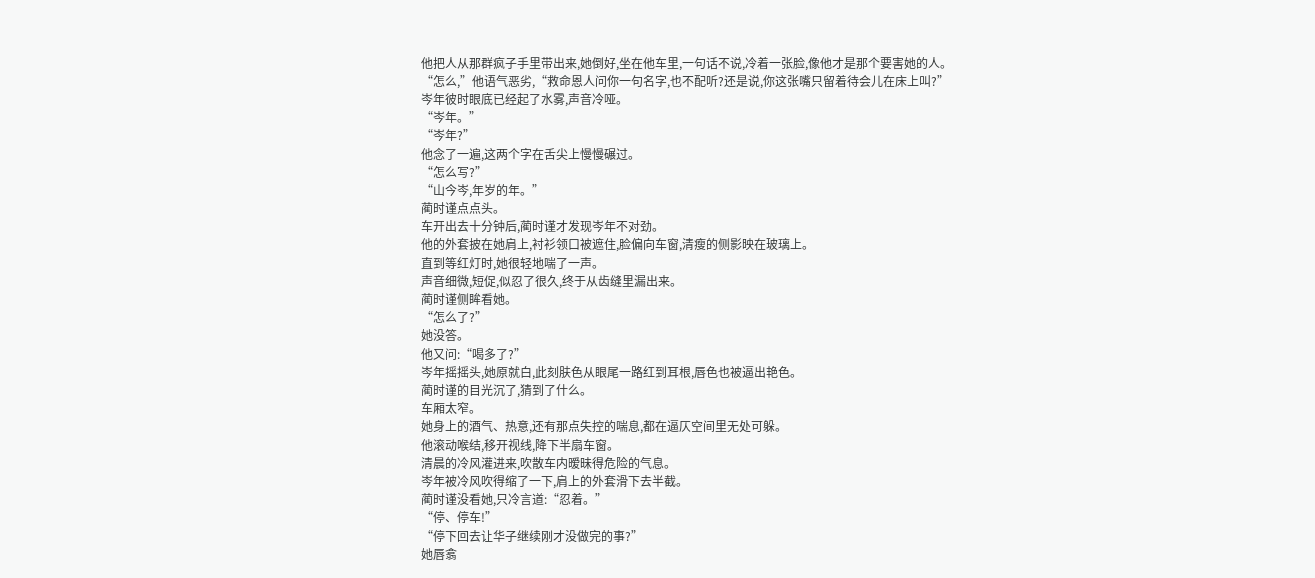他把人从那群疯子手里带出来,她倒好,坐在他车里,一句话不说,冷着一张脸,像他才是那个要害她的人。
“怎么,”他语气恶劣,“救命恩人问你一句名字,也不配听?还是说,你这张嘴只留着待会儿在床上叫?”
岑年彼时眼底已经起了水雾,声音冷哑。
“岑年。”
“岑年?”
他念了一遍,这两个字在舌尖上慢慢碾过。
“怎么写?”
“山今岑,年岁的年。”
蔺时谨点点头。
车开出去十分钟后,蔺时谨才发现岑年不对劲。
他的外套披在她肩上,衬衫领口被遮住,脸偏向车窗,清瘦的侧影映在玻璃上。
直到等红灯时,她很轻地喘了一声。
声音细微,短促,似忍了很久,终于从齿缝里漏出来。
蔺时谨侧眸看她。
“怎么了?”
她没答。
他又问:“喝多了?”
岑年摇摇头,她原就白,此刻肤色从眼尾一路红到耳根,唇色也被逼出艳色。
蔺时谨的目光沉了,猜到了什么。
车厢太窄。
她身上的酒气、热意,还有那点失控的喘息,都在逼仄空间里无处可躲。
他滚动喉结,移开视线,降下半扇车窗。
清晨的冷风灌进来,吹散车内暧昧得危险的气息。
岑年被冷风吹得缩了一下,肩上的外套滑下去半截。
蔺时谨没看她,只冷言道:“忍着。”
“停、停车!”
“停下回去让华子继续刚才没做完的事?”
她唇翕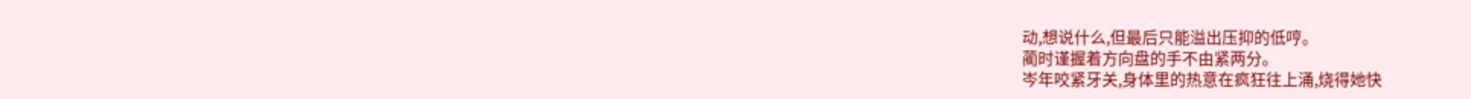动,想说什么,但最后只能溢出压抑的低哼。
蔺时谨握着方向盘的手不由紧两分。
岑年咬紧牙关,身体里的热意在疯狂往上涌,烧得她快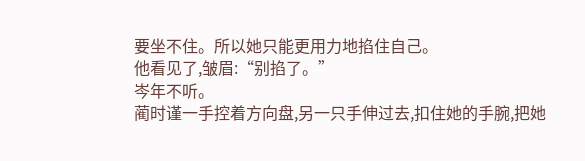要坐不住。所以她只能更用力地掐住自己。
他看见了,皱眉:“别掐了。”
岑年不听。
蔺时谨一手控着方向盘,另一只手伸过去,扣住她的手腕,把她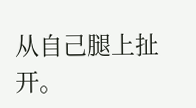从自己腿上扯开。